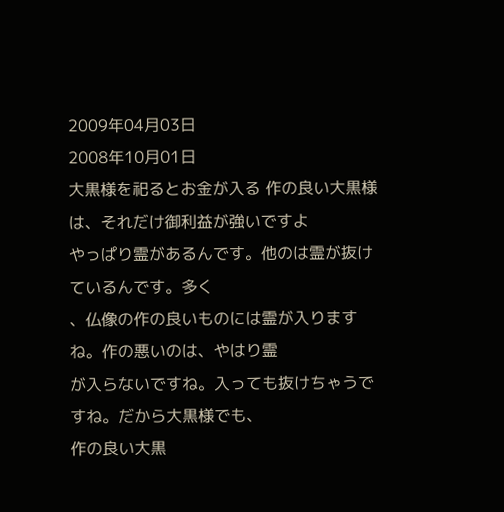2009年04月03日
2008年10月01日
大黒様を祀るとお金が入る 作の良い大黒様は、それだけ御利益が強いですよ
やっぱり霊があるんです。他のは霊が抜けているんです。多く
、仏像の作の良いものには霊が入りますね。作の悪いのは、やはり霊
が入らないですね。入っても抜けちゃうですね。だから大黒様でも、
作の良い大黒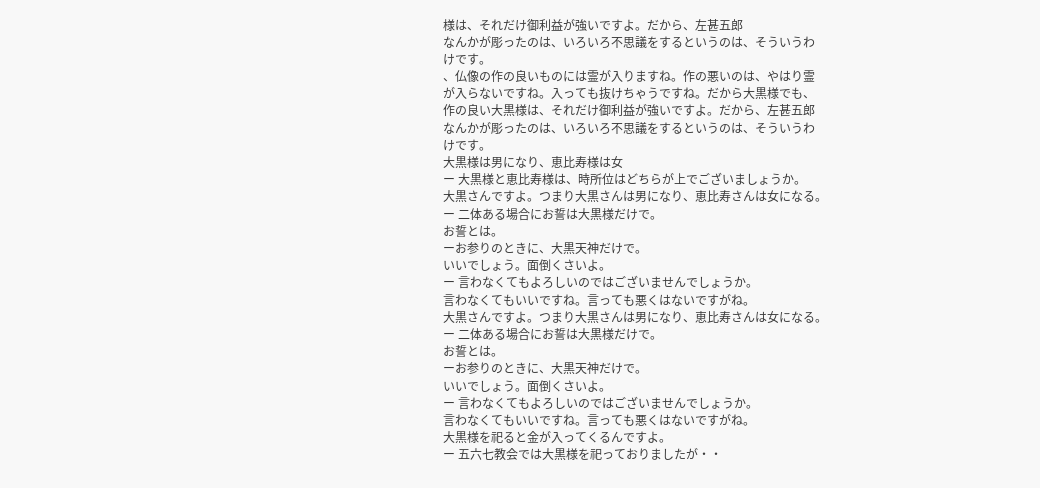様は、それだけ御利益が強いですよ。だから、左甚五郎
なんかが彫ったのは、いろいろ不思議をするというのは、そういうわ
けです。
、仏像の作の良いものには霊が入りますね。作の悪いのは、やはり霊
が入らないですね。入っても抜けちゃうですね。だから大黒様でも、
作の良い大黒様は、それだけ御利益が強いですよ。だから、左甚五郎
なんかが彫ったのは、いろいろ不思議をするというのは、そういうわ
けです。
大黒様は男になり、恵比寿様は女
ー 大黒様と恵比寿様は、時所位はどちらが上でございましょうか。
大黒さんですよ。つまり大黒さんは男になり、恵比寿さんは女になる。
ー 二体ある場合にお誓は大黒様だけで。
お誓とは。
ーお参りのときに、大黒天神だけで。
いいでしょう。面倒くさいよ。
ー 言わなくてもよろしいのではございませんでしょうか。
言わなくてもいいですね。言っても悪くはないですがね。
大黒さんですよ。つまり大黒さんは男になり、恵比寿さんは女になる。
ー 二体ある場合にお誓は大黒様だけで。
お誓とは。
ーお参りのときに、大黒天神だけで。
いいでしょう。面倒くさいよ。
ー 言わなくてもよろしいのではございませんでしょうか。
言わなくてもいいですね。言っても悪くはないですがね。
大黒様を祀ると金が入ってくるんですよ。
ー 五六七教会では大黒様を祀っておりましたが・・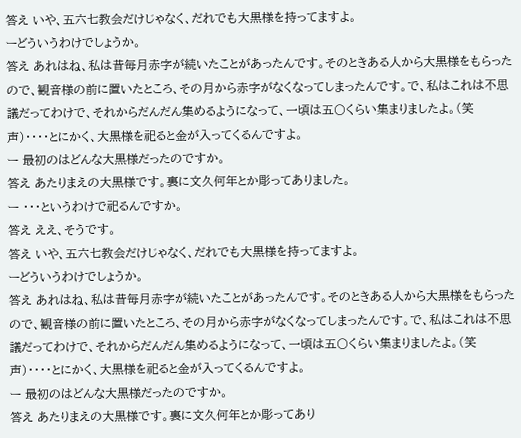答え いや、五六七教会だけじゃなく、だれでも大黒様を持ってますよ。
ーどういうわけでしょうか。
答え あれはね、私は昔毎月赤字が続いたことがあったんです。そのときある人から大黒様をもらったので、観音様の前に置いたところ、その月から赤字がなくなってしまったんです。で、私はこれは不思議だってわけで、それからだんだん集めるようになって、一頃は五〇くらい集まりましたよ。(笑声)・・・・とにかく、大黒様を祀ると金が入ってくるんですよ。
ー 最初のはどんな大黒様だったのですか。
答え あたりまえの大黒様です。裏に文久何年とか彫ってありました。
ー ・・・というわけで祀るんですか。
答え ええ、そうです。
答え いや、五六七教会だけじゃなく、だれでも大黒様を持ってますよ。
ーどういうわけでしょうか。
答え あれはね、私は昔毎月赤字が続いたことがあったんです。そのときある人から大黒様をもらったので、観音様の前に置いたところ、その月から赤字がなくなってしまったんです。で、私はこれは不思議だってわけで、それからだんだん集めるようになって、一頃は五〇くらい集まりましたよ。(笑声)・・・・とにかく、大黒様を祀ると金が入ってくるんですよ。
ー 最初のはどんな大黒様だったのですか。
答え あたりまえの大黒様です。裏に文久何年とか彫ってあり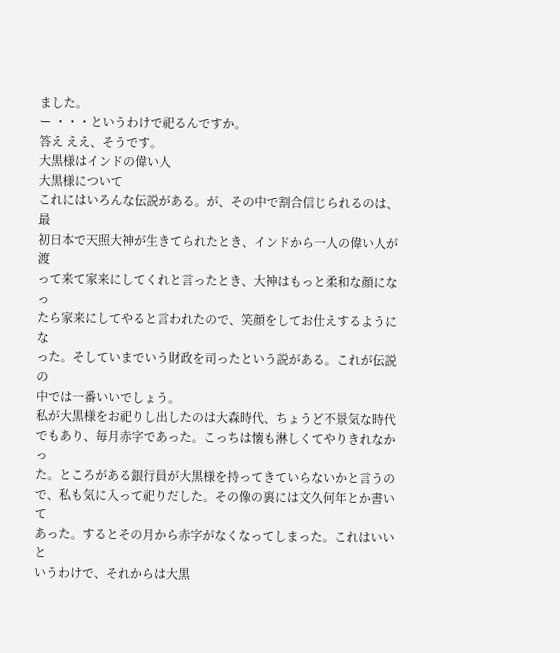ました。
ー ・・・というわけで祀るんですか。
答え ええ、そうです。
大黒様はインドの偉い人
大黒様について
これにはいろんな伝説がある。が、その中で割合信じられるのは、最
初日本で天照大神が生きてられたとき、インドから一人の偉い人が渡
って来て家来にしてくれと言ったとき、大神はもっと柔和な顔になっ
たら家来にしてやると言われたので、笑顔をしてお仕えするようにな
った。そしていまでいう財政を司ったという説がある。これが伝説の
中では一番いいでしょう。
私が大黒様をお祀りし出したのは大森時代、ちょうど不景気な時代
でもあり、毎月赤字であった。こっちは懐も淋しくてやりきれなかっ
た。ところがある銀行員が大黒様を持ってきていらないかと言うの
で、私も気に入って祀りだした。その像の裏には文久何年とか書いて
あった。するとその月から赤字がなくなってしまった。これはいいと
いうわけで、それからは大黒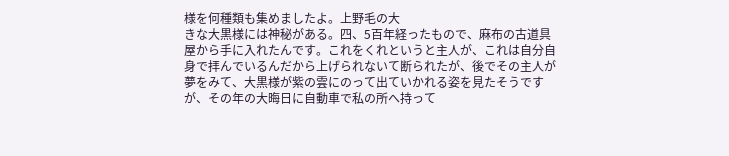様を何種類も集めましたよ。上野毛の大
きな大黒様には神秘がある。四、5百年経ったもので、麻布の古道具
屋から手に入れたんです。これをくれというと主人が、これは自分自
身で拝んでいるんだから上げられないて断られたが、後でその主人が
夢をみて、大黒様が紫の雲にのって出ていかれる姿を見たそうです
が、その年の大晦日に自動車で私の所へ持って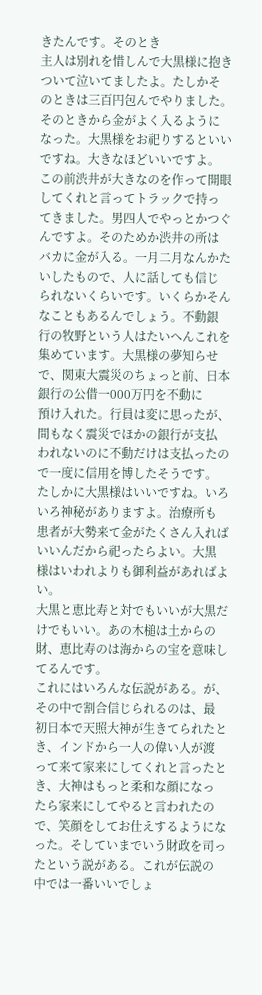きたんです。そのとき
主人は別れを惜しんで大黒様に抱きついて泣いてましたよ。たしかそ
のときは三百円包んでやりました。そのときから金がよく入るように
なった。大黒様をお祀りするといいですね。大きなほどいいですよ。
この前渋井が大きなのを作って開眼してくれと言ってトラックで持っ
てきました。男四人でやっとかつぐんですよ。そのためか渋井の所は
バカに金が入る。一月二月なんかたいしたもので、人に話しても信じ
られないくらいです。いくらかそんなこともあるんでしょう。不動銀
行の牧野という人はたいへんこれを集めています。大黒様の夢知らせ
で、関東大震災のちょっと前、日本銀行の公借一000万円を不動に
預け入れた。行員は変に思ったが、間もなく震災でほかの銀行が支払
われないのに不動だけは支払ったので一度に信用を博したそうです。
たしかに大黒様はいいですね。いろいろ神秘がありますよ。治療所も
患者が大勢来て金がたくさん入ればいいんだから祀ったらよい。大黒
様はいわれよりも御利益があればよい。
大黒と恵比寿と対でもいいが大黒だけでもいい。あの木槌は土からの財、恵比寿のは海からの宝を意味してるんです。
これにはいろんな伝説がある。が、その中で割合信じられるのは、最
初日本で天照大神が生きてられたとき、インドから一人の偉い人が渡
って来て家来にしてくれと言ったとき、大神はもっと柔和な顔になっ
たら家来にしてやると言われたので、笑顔をしてお仕えするようにな
った。そしていまでいう財政を司ったという説がある。これが伝説の
中では一番いいでしょ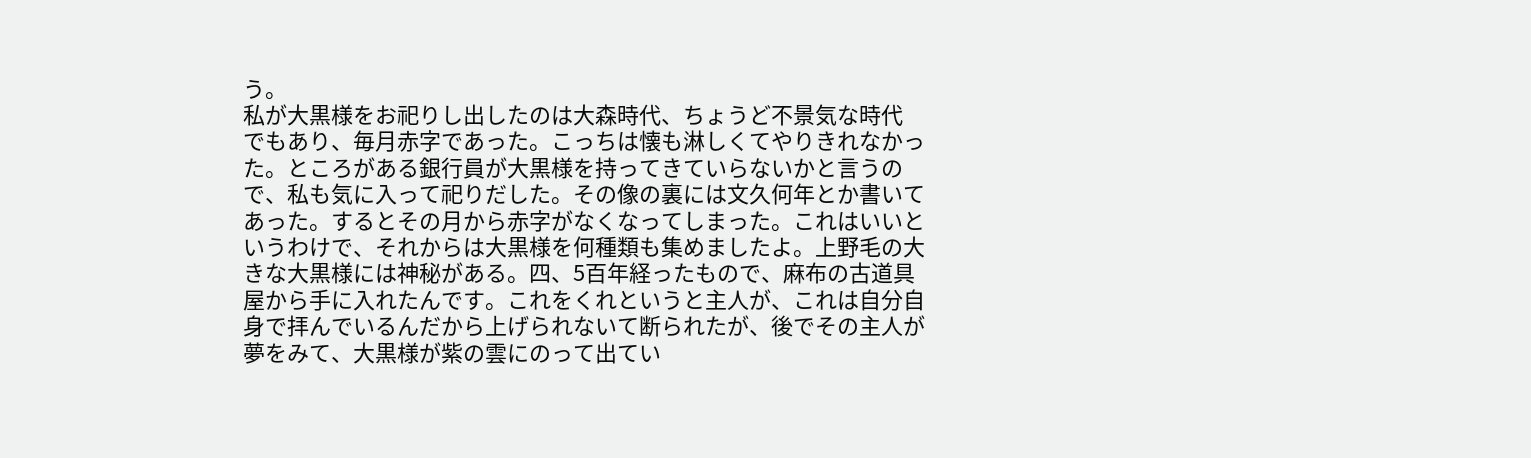う。
私が大黒様をお祀りし出したのは大森時代、ちょうど不景気な時代
でもあり、毎月赤字であった。こっちは懐も淋しくてやりきれなかっ
た。ところがある銀行員が大黒様を持ってきていらないかと言うの
で、私も気に入って祀りだした。その像の裏には文久何年とか書いて
あった。するとその月から赤字がなくなってしまった。これはいいと
いうわけで、それからは大黒様を何種類も集めましたよ。上野毛の大
きな大黒様には神秘がある。四、5百年経ったもので、麻布の古道具
屋から手に入れたんです。これをくれというと主人が、これは自分自
身で拝んでいるんだから上げられないて断られたが、後でその主人が
夢をみて、大黒様が紫の雲にのって出てい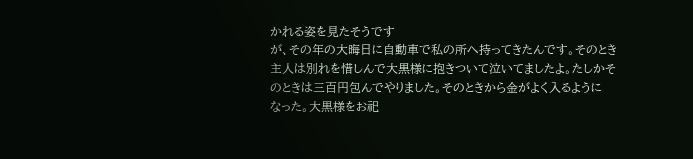かれる姿を見たそうです
が、その年の大晦日に自動車で私の所へ持ってきたんです。そのとき
主人は別れを惜しんで大黒様に抱きついて泣いてましたよ。たしかそ
のときは三百円包んでやりました。そのときから金がよく入るように
なった。大黒様をお祀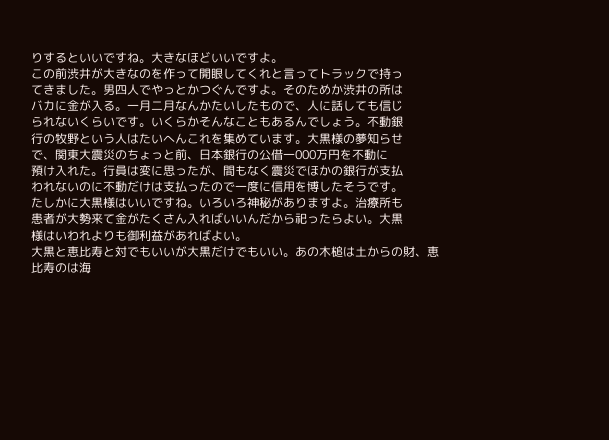りするといいですね。大きなほどいいですよ。
この前渋井が大きなのを作って開眼してくれと言ってトラックで持っ
てきました。男四人でやっとかつぐんですよ。そのためか渋井の所は
バカに金が入る。一月二月なんかたいしたもので、人に話しても信じ
られないくらいです。いくらかそんなこともあるんでしょう。不動銀
行の牧野という人はたいへんこれを集めています。大黒様の夢知らせ
で、関東大震災のちょっと前、日本銀行の公借一000万円を不動に
預け入れた。行員は変に思ったが、間もなく震災でほかの銀行が支払
われないのに不動だけは支払ったので一度に信用を博したそうです。
たしかに大黒様はいいですね。いろいろ神秘がありますよ。治療所も
患者が大勢来て金がたくさん入ればいいんだから祀ったらよい。大黒
様はいわれよりも御利益があればよい。
大黒と恵比寿と対でもいいが大黒だけでもいい。あの木槌は土からの財、恵比寿のは海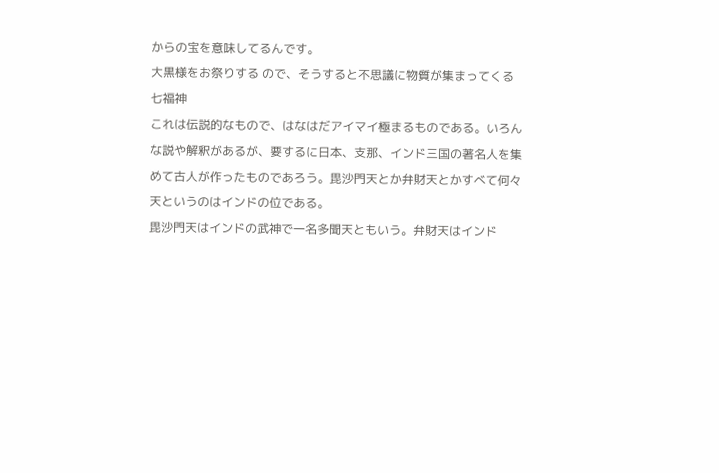からの宝を意味してるんです。
大黒様をお祭りする ので、そうすると不思議に物質が集まってくる
七福神
これは伝説的なもので、はなはだアイマイ極まるものである。いろん
な説や解釈があるが、要するに日本、支那、インド三国の著名人を集
めて古人が作ったものであろう。毘沙門天とか弁財天とかすべて何々
天というのはインドの位である。
毘沙門天はインドの武神で一名多聞天ともいう。弁財天はインド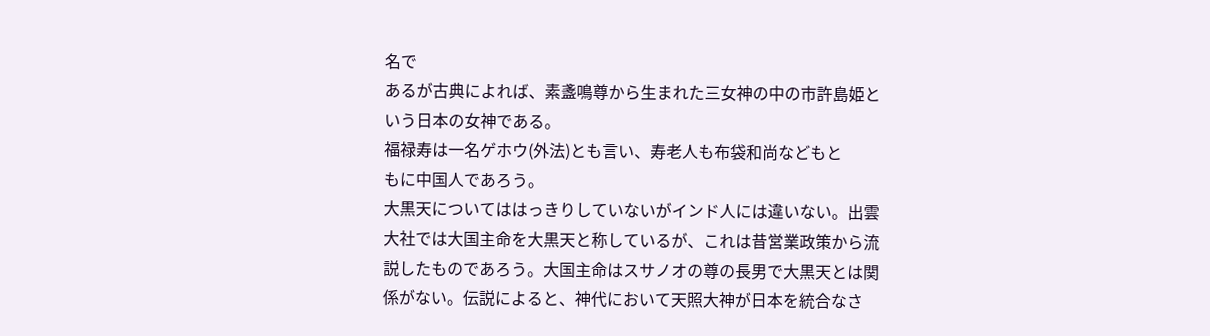名で
あるが古典によれば、素盞鳴尊から生まれた三女神の中の市許島姫と
いう日本の女神である。
福禄寿は一名ゲホウ(外法)とも言い、寿老人も布袋和尚などもと
もに中国人であろう。
大黒天についてははっきりしていないがインド人には違いない。出雲
大社では大国主命を大黒天と称しているが、これは昔営業政策から流
説したものであろう。大国主命はスサノオの尊の長男で大黒天とは関
係がない。伝説によると、神代において天照大神が日本を統合なさ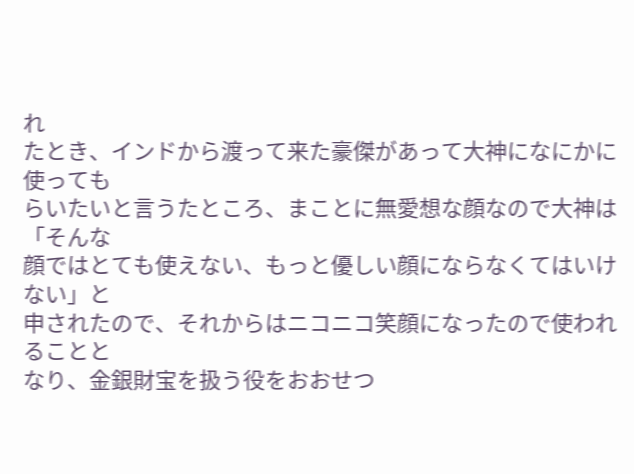れ
たとき、インドから渡って来た豪傑があって大神になにかに使っても
らいたいと言うたところ、まことに無愛想な顔なので大神は「そんな
顔ではとても使えない、もっと優しい顔にならなくてはいけない」と
申されたので、それからはニコニコ笑顔になったので使われることと
なり、金銀財宝を扱う役をおおせつ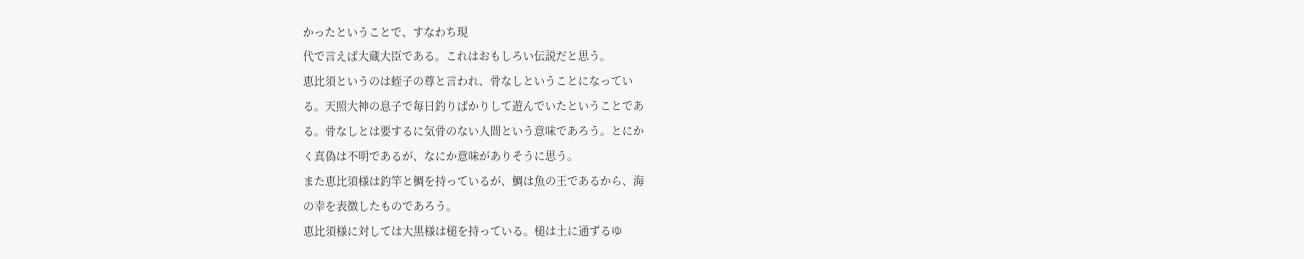かったということで、すなわち現
代で言えば大蔵大臣である。これはおもしろい伝説だと思う。
恵比須というのは蛭子の尊と言われ、骨なしということになってい
る。天照大神の息子で毎日釣りばかりして遊んでいたということであ
る。骨なしとは要するに気骨のない人間という意味であろう。とにか
く真偽は不明であるが、なにか意味がありそうに思う。
また恵比須様は釣竿と鯛を持っているが、鯛は魚の王であるから、海
の幸を表徴したものであろう。
恵比須様に対しては大黒様は槌を持っている。槌は土に通ずるゆ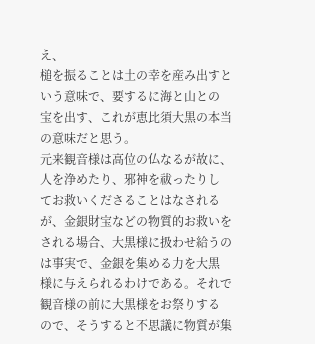え、
槌を振ることは土の幸を産み出すという意味で、要するに海と山との
宝を出す、これが恵比須大黒の本当の意味だと思う。
元来観音様は高位の仏なるが故に、人を浄めたり、邪神を祓ったりし
てお救いくださることはなされるが、金銀財宝などの物質的お救いを
される場合、大黒様に扱わせ給うのは事実で、金銀を集める力を大黒
様に与えられるわけである。それで観音様の前に大黒様をお祭りする
ので、そうすると不思議に物質が集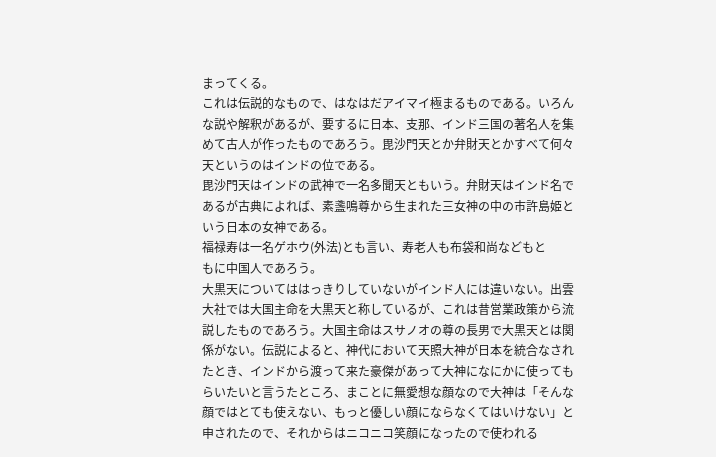まってくる。
これは伝説的なもので、はなはだアイマイ極まるものである。いろん
な説や解釈があるが、要するに日本、支那、インド三国の著名人を集
めて古人が作ったものであろう。毘沙門天とか弁財天とかすべて何々
天というのはインドの位である。
毘沙門天はインドの武神で一名多聞天ともいう。弁財天はインド名で
あるが古典によれば、素盞鳴尊から生まれた三女神の中の市許島姫と
いう日本の女神である。
福禄寿は一名ゲホウ(外法)とも言い、寿老人も布袋和尚などもと
もに中国人であろう。
大黒天についてははっきりしていないがインド人には違いない。出雲
大社では大国主命を大黒天と称しているが、これは昔営業政策から流
説したものであろう。大国主命はスサノオの尊の長男で大黒天とは関
係がない。伝説によると、神代において天照大神が日本を統合なされ
たとき、インドから渡って来た豪傑があって大神になにかに使っても
らいたいと言うたところ、まことに無愛想な顔なので大神は「そんな
顔ではとても使えない、もっと優しい顔にならなくてはいけない」と
申されたので、それからはニコニコ笑顔になったので使われる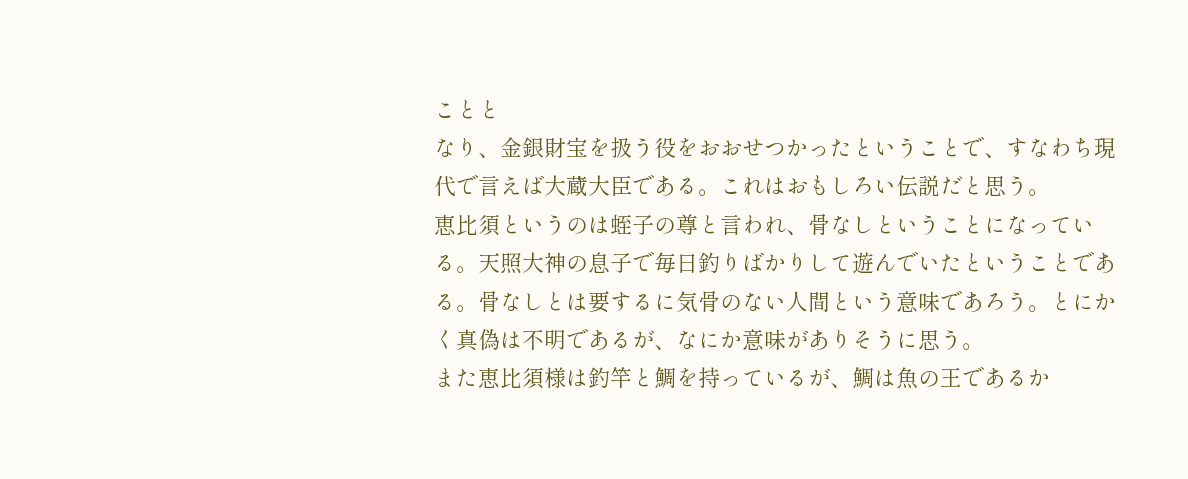ことと
なり、金銀財宝を扱う役をおおせつかったということで、すなわち現
代で言えば大蔵大臣である。これはおもしろい伝説だと思う。
恵比須というのは蛭子の尊と言われ、骨なしということになってい
る。天照大神の息子で毎日釣りばかりして遊んでいたということであ
る。骨なしとは要するに気骨のない人間という意味であろう。とにか
く真偽は不明であるが、なにか意味がありそうに思う。
また恵比須様は釣竿と鯛を持っているが、鯛は魚の王であるか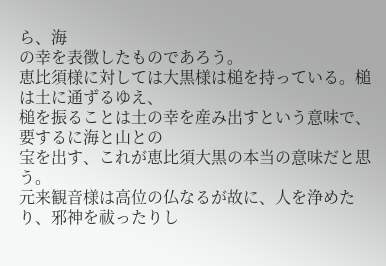ら、海
の幸を表徴したものであろう。
恵比須様に対しては大黒様は槌を持っている。槌は土に通ずるゆえ、
槌を振ることは土の幸を産み出すという意味で、要するに海と山との
宝を出す、これが恵比須大黒の本当の意味だと思う。
元来観音様は高位の仏なるが故に、人を浄めたり、邪神を祓ったりし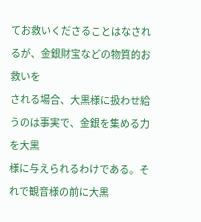てお救いくださることはなされるが、金銀財宝などの物質的お救いを
される場合、大黒様に扱わせ給うのは事実で、金銀を集める力を大黒
様に与えられるわけである。それで観音様の前に大黒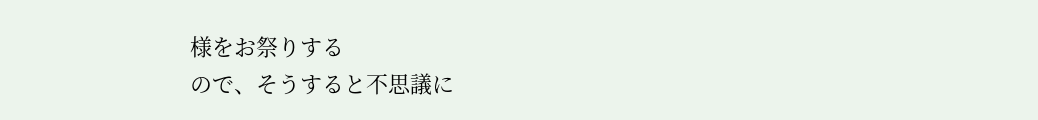様をお祭りする
ので、そうすると不思議に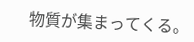物質が集まってくる。